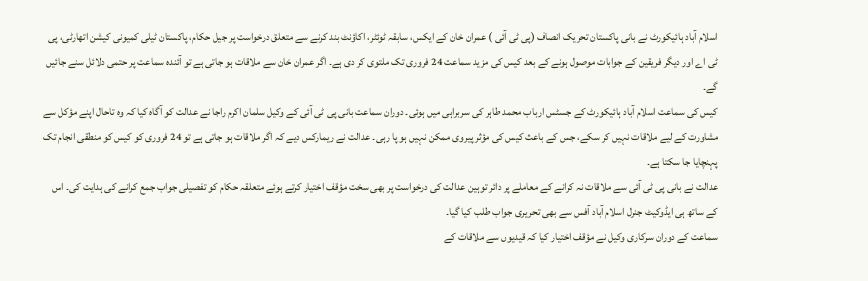اسلام آباد ہائیکورٹ نے بانی پاکستان تحریک انصاف (پی ٹی آئی ) عمران خان کے ایکس، سابقہ ٹوئٹر، اکاؤنٹ بند کرنے سے متعلق درخواست پر جیل حکام، پاکستان ٹیلی کمیونی کیشن اتھارٹی، پی ٹی اے اور دیگر فریقین کے جوابات موصول ہونے کے بعد کیس کی مزید سماعت 24 فروری تک ملتوی کر دی ہے۔ اگر عمران خان سے ملاقات ہو جاتی ہے تو آئندہ سماعت پر حتمی دلائل سنے جائیں گے۔
کیس کی سماعت اسلام آباد ہائیکورٹ کے جسٹس ارباب محمد طاہر کی سربراہی میں ہوئی۔ دوران سماعت بانی پی ٹی آئی کے وکیل سلمان اکرم راجا نے عدالت کو آگاہ کیا کہ وہ تاحال اپنے مؤکل سے مشاورت کے لیے ملاقات نہیں کر سکے، جس کے باعث کیس کی مؤثر پیروی ممکن نہیں ہو پا رہی۔ عدالت نے ریمارکس دیے کہ اگر ملاقات ہو جاتی ہے تو 24 فروری کو کیس کو منطقی انجام تک پہنچایا جا سکتا ہے۔
عدالت نے بانی پی ٹی آئی سے ملاقات نہ کرانے کے معاملے پر دائر توہین عدالت کی درخواست پر بھی سخت مؤقف اختیار کرتے ہوئے متعلقہ حکام کو تفصیلی جواب جمع کرانے کی ہدایت کی۔ اس کے ساتھ ہی ایڈوکیٹ جنرل اسلام آباد آفس سے بھی تحریری جواب طلب کیا گیا۔
سماعت کے دوران سرکاری وکیل نے مؤقف اختیار کیا کہ قیدیوں سے ملاقات کے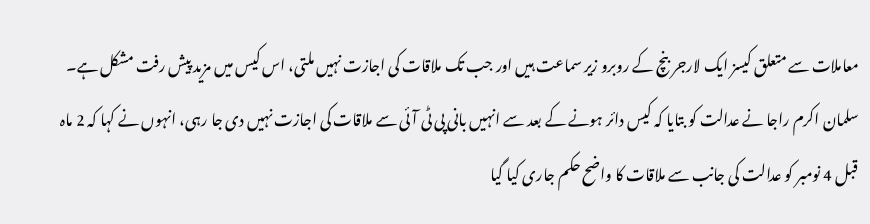معاملات سے متعلق کیسز ایک لارجر بنچ کے روبرو زیر سماعت ہیں اور جب تک ملاقات کی اجازت نہیں ملتی، اس کیس میں مزید پیش رفت مشکل ہے۔
سلمان اکرم راجا نے عدالت کو بتایا کہ کیس دائر ہونے کے بعد سے انہیں بانی پی ٹی آئی سے ملاقات کی اجازت نہیں دی جا رہی، انہوں نے کہا کہ 2 ماہ قبل 4 نومبر کو عدالت کی جانب سے ملاقات کا واضح حکم جاری کیا گیا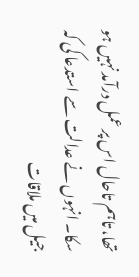تھا، تاہم تاحال اس پر عمل درآمد نہیں ہو سکا۔ انہوں نے عدالت سے استدعا کی کہ جیل میں ملاقات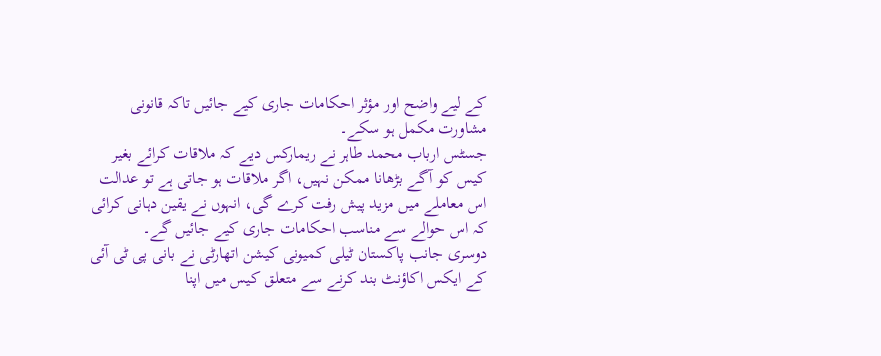کے لیے واضح اور مؤثر احکامات جاری کیے جائیں تاکہ قانونی مشاورت مکمل ہو سکے۔
جسٹس ارباب محمد طاہر نے ریمارکس دیے کہ ملاقات کرائے بغیر کیس کو آگے بڑھانا ممکن نہیں، اگر ملاقات ہو جاتی ہے تو عدالت اس معاملے میں مزید پیش رفت کرے گی، انہوں نے یقین دہانی کرائی کہ اس حوالے سے مناسب احکامات جاری کیے جائیں گے۔
دوسری جانب پاکستان ٹیلی کمیونی کیشن اتھارٹی نے بانی پی ٹی آئی کے ایکس اکاؤنٹ بند کرنے سے متعلق کیس میں اپنا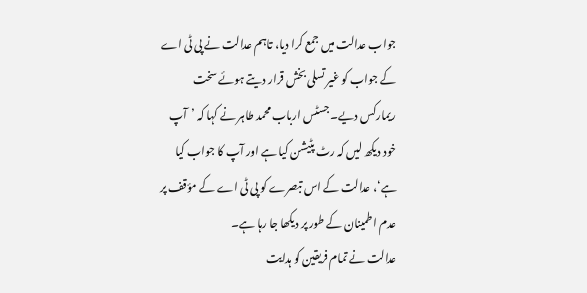جواب عدالت میں جمع کرا دیا، تاہم عدالت نے پی ٹی اے کے جواب کو غیر تسلی بخش قرار دیتے ہوئے سخت ریمارکس دیے۔ جسٹس ارباب محمد طاہر نے کہا کہ ’آپ خود دیکھ لیں کہ رٹ پٹیشن کیا ہے اور آپ کا جواب کیا ہے‘، عدالت کے اس تبصرے کو پی ٹی اے کے مؤقف پر عدم اطمینان کے طور پر دیکھا جا رہا ہے۔
عدالت نے تمام فریقین کو ہدایت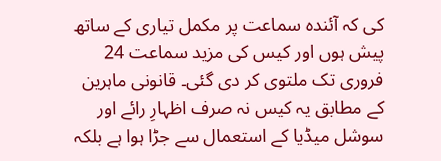کی کہ آئندہ سماعت پر مکمل تیاری کے ساتھ پیش ہوں اور کیس کی مزید سماعت 24 فروری تک ملتوی کر دی گئی۔ قانونی ماہرین کے مطابق یہ کیس نہ صرف اظہارِ رائے اور سوشل میڈیا کے استعمال سے جڑا ہوا ہے بلکہ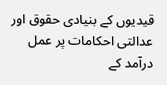قیدیوں کے بنیادی حقوق اور عدالتی احکامات پر عمل درآمد کے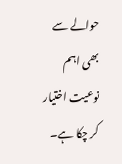حوالے سے بھی اہم نوعیت اختیار کر چکا ہے۔